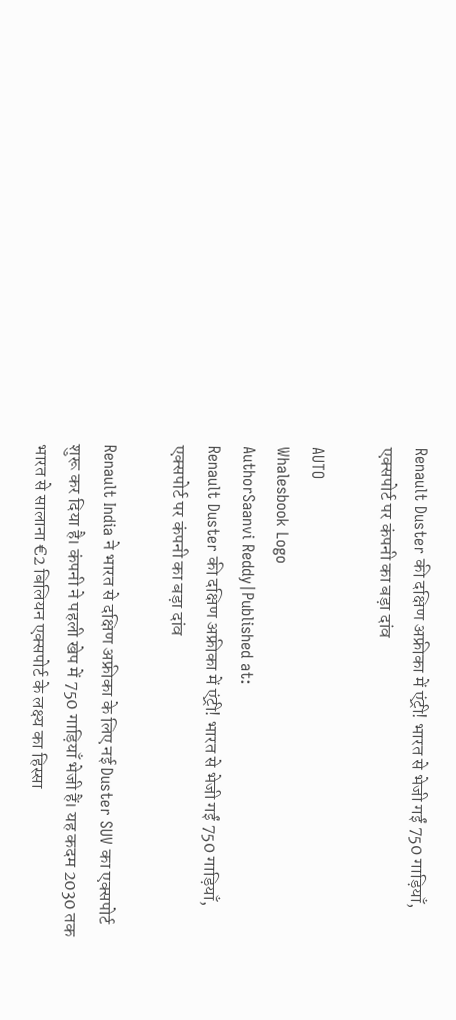Renault Duster की दक्षिण अफ्रीका में एंट्री! भारत से भेजी गईं 750 गाड़ियाँ, एक्सपोर्ट पर कंपनी का बड़ा दांव

AUTO
Whalesbook Logo
AuthorSaanvi Reddy|Published at:
Renault Duster की दक्षिण अफ्रीका में एंट्री! भारत से भेजी गईं 750 गाड़ियाँ, एक्सपोर्ट पर कंपनी का बड़ा दांव

Renault India ने भारत से दक्षिण अफ्रीका के लिए नई Duster SUV का एक्सपोर्ट शुरू कर दिया है। कंपनी ने पहली खेप में 750 गाड़ियाँ भेजी हैं। यह कदम 2030 तक भारत से सालाना €2 बिलियन एक्सपोर्ट के लक्ष्य का हिस्सा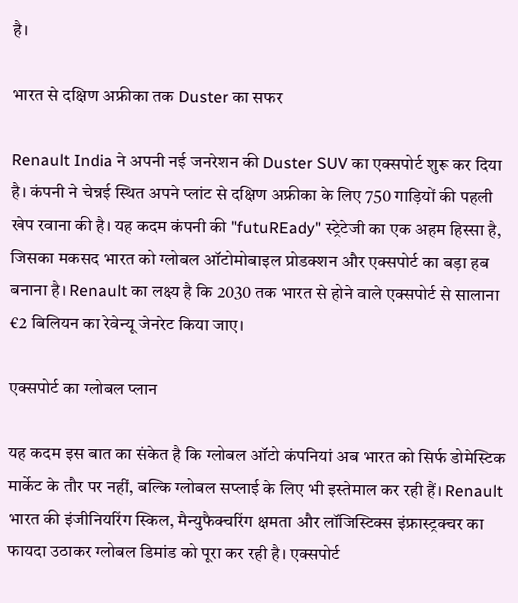है।

भारत से दक्षिण अफ्रीका तक Duster का सफर

Renault India ने अपनी नई जनरेशन की Duster SUV का एक्सपोर्ट शुरू कर दिया है। कंपनी ने चेन्नई स्थित अपने प्लांट से दक्षिण अफ्रीका के लिए 750 गाड़ियों की पहली खेप रवाना की है। यह कदम कंपनी की "futuREady" स्ट्रेटेजी का एक अहम हिस्सा है, जिसका मकसद भारत को ग्लोबल ऑटोमोबाइल प्रोडक्शन और एक्सपोर्ट का बड़ा हब बनाना है। Renault का लक्ष्य है कि 2030 तक भारत से होने वाले एक्सपोर्ट से सालाना €2 बिलियन का रेवेन्यू जेनरेट किया जाए।

एक्सपोर्ट का ग्लोबल प्लान

यह कदम इस बात का संकेत है कि ग्लोबल ऑटो कंपनियां अब भारत को सिर्फ डोमेस्टिक मार्केट के तौर पर नहीं, बल्कि ग्लोबल सप्लाई के लिए भी इस्तेमाल कर रही हैं। Renault भारत की इंजीनियरिंग स्किल, मैन्युफैक्चरिंग क्षमता और लॉजिस्टिक्स इंफ्रास्ट्रक्चर का फायदा उठाकर ग्लोबल डिमांड को पूरा कर रही है। एक्सपोर्ट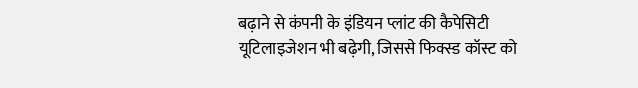बढ़ाने से कंपनी के इंडियन प्लांट की कैपेसिटी यूटिलाइजेशन भी बढ़ेगी, जिससे फिक्स्ड कॉस्ट को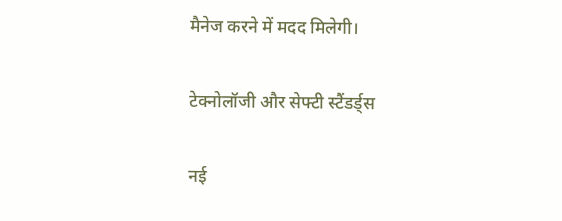मैनेज करने में मदद मिलेगी।

टेक्नोलॉजी और सेफ्टी स्टैंडर्ड्स

नई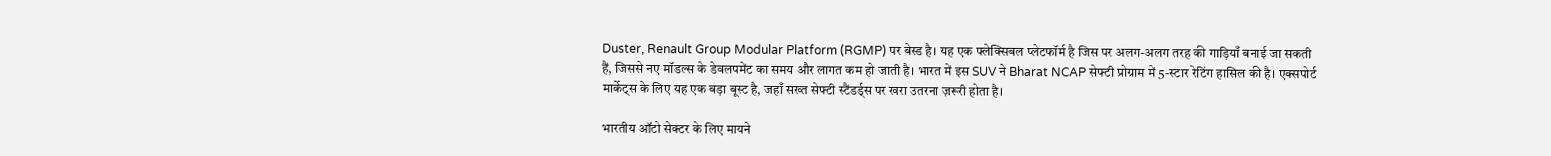Duster, Renault Group Modular Platform (RGMP) पर बेस्ड है। यह एक फ्लेक्सिबल प्लेटफॉर्म है जिस पर अलग-अलग तरह की गाड़ियाँ बनाई जा सकती हैं, जिससे नए मॉडल्स के डेवलपमेंट का समय और लागत कम हो जाती है। भारत में इस SUV ने Bharat NCAP सेफ्टी प्रोग्राम में 5-स्टार रेटिंग हासिल की है। एक्सपोर्ट मार्केट्स के लिए यह एक बड़ा बूस्ट है, जहाँ सख्त सेफ्टी स्टैंडर्ड्स पर खरा उतरना ज़रूरी होता है।

भारतीय ऑटो सेक्टर के लिए मायने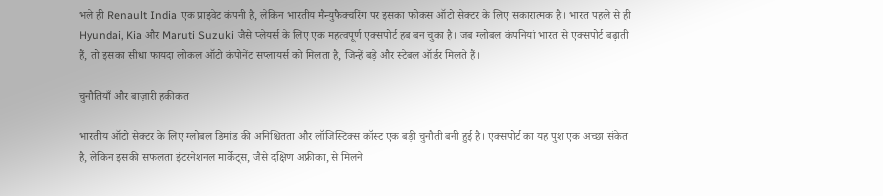भले ही Renault India एक प्राइवेट कंपनी है, लेकिन भारतीय मैन्युफैक्चरिंग पर इसका फोकस ऑटो सेक्टर के लिए सकारात्मक है। भारत पहले से ही Hyundai, Kia और Maruti Suzuki जैसे प्लेयर्स के लिए एक महत्वपूर्ण एक्सपोर्ट हब बन चुका है। जब ग्लोबल कंपनियां भारत से एक्सपोर्ट बढ़ाती हैं, तो इसका सीधा फायदा लोकल ऑटो कंपोनेंट सप्लायर्स को मिलता है, जिन्हें बड़े और स्टेबल ऑर्डर मिलते हैं।

चुनौतियाँ और बाज़ारी हकीकत

भारतीय ऑटो सेक्टर के लिए ग्लोबल डिमांड की अनिश्चितता और लॉजिस्टिक्स कॉस्ट एक बड़ी चुनौती बनी हुई है। एक्सपोर्ट का यह पुश एक अच्छा संकेत है, लेकिन इसकी सफलता इंटरनेशनल मार्केट्स, जैसे दक्षिण अफ्रीका, से मिलने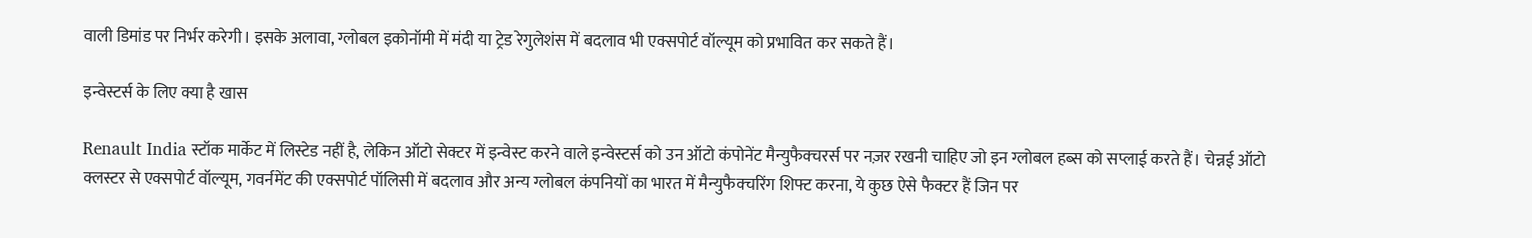वाली डिमांड पर निर्भर करेगी। इसके अलावा, ग्लोबल इकोनॉमी में मंदी या ट्रेड रेगुलेशंस में बदलाव भी एक्सपोर्ट वॉल्यूम को प्रभावित कर सकते हैं।

इन्वेस्टर्स के लिए क्या है खास

Renault India स्टॉक मार्केट में लिस्टेड नहीं है, लेकिन ऑटो सेक्टर में इन्वेस्ट करने वाले इन्वेस्टर्स को उन ऑटो कंपोनेंट मैन्युफैक्चरर्स पर नज़र रखनी चाहिए जो इन ग्लोबल हब्स को सप्लाई करते हैं। चेन्नई ऑटो क्लस्टर से एक्सपोर्ट वॉल्यूम, गवर्नमेंट की एक्सपोर्ट पॉलिसी में बदलाव और अन्य ग्लोबल कंपनियों का भारत में मैन्युफैक्चरिंग शिफ्ट करना, ये कुछ ऐसे फैक्टर हैं जिन पर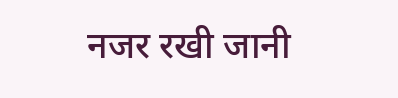नजर रखी जानी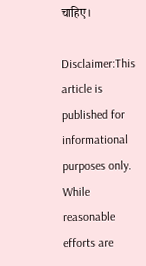चाहिए।

Disclaimer:This article is published for informational purposes only. While reasonable efforts are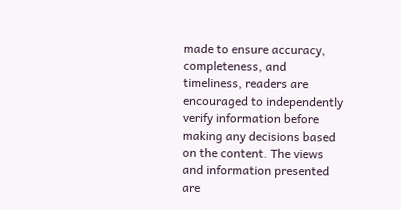made to ensure accuracy, completeness, and timeliness, readers are encouraged to independently verify information before making any decisions based on the content. The views and information presented are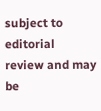subject to editorial review and may be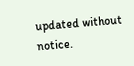updated without notice.